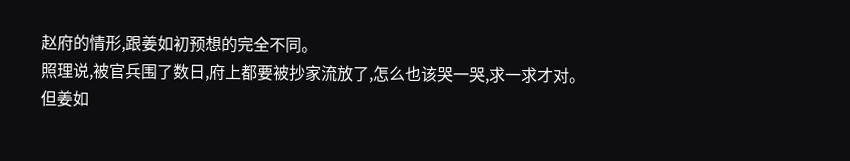赵府的情形,跟姜如初预想的完全不同。
照理说,被官兵围了数日,府上都要被抄家流放了,怎么也该哭一哭,求一求才对。
但姜如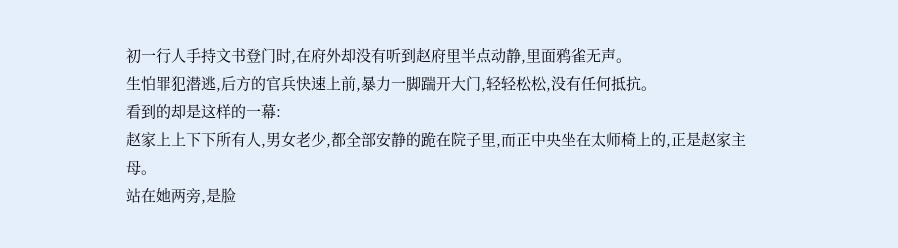初一行人手持文书登门时,在府外却没有听到赵府里半点动静,里面鸦雀无声。
生怕罪犯潜逃,后方的官兵快速上前,暴力一脚踹开大门,轻轻松松,没有任何抵抗。
看到的却是这样的一幕:
赵家上上下下所有人,男女老少,都全部安静的跪在院子里,而正中央坐在太师椅上的,正是赵家主母。
站在她两旁,是脸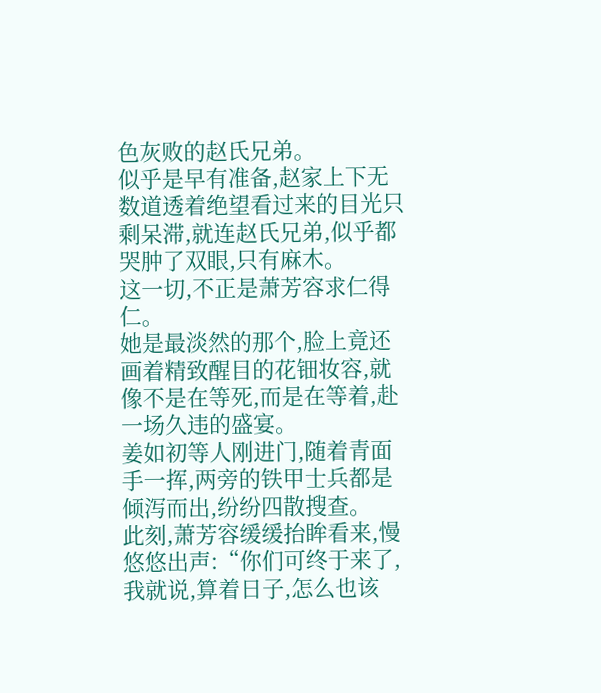色灰败的赵氏兄弟。
似乎是早有准备,赵家上下无数道透着绝望看过来的目光只剩呆滞,就连赵氏兄弟,似乎都哭肿了双眼,只有麻木。
这一切,不正是萧芳容求仁得仁。
她是最淡然的那个,脸上竟还画着精致醒目的花钿妆容,就像不是在等死,而是在等着,赴一场久违的盛宴。
姜如初等人刚进门,随着青面手一挥,两旁的铁甲士兵都是倾泻而出,纷纷四散搜查。
此刻,萧芳容缓缓抬眸看来,慢悠悠出声:“你们可终于来了,我就说,算着日子,怎么也该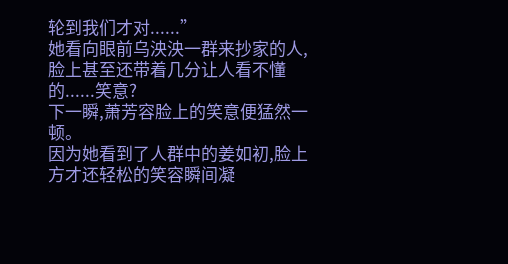轮到我们才对......”
她看向眼前乌泱泱一群来抄家的人,脸上甚至还带着几分让人看不懂的......笑意?
下一瞬,萧芳容脸上的笑意便猛然一顿。
因为她看到了人群中的姜如初,脸上方才还轻松的笑容瞬间凝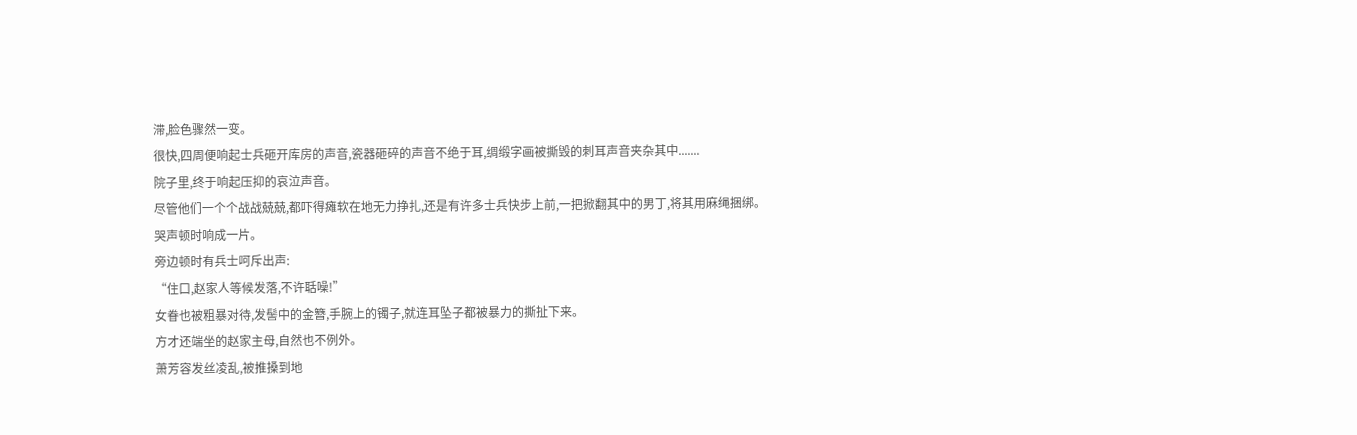滞,脸色骤然一变。
很快,四周便响起士兵砸开库房的声音,瓷器砸碎的声音不绝于耳,绸缎字画被撕毁的刺耳声音夹杂其中.......
院子里,终于响起压抑的哀泣声音。
尽管他们一个个战战兢兢,都吓得瘫软在地无力挣扎,还是有许多士兵快步上前,一把掀翻其中的男丁,将其用麻绳捆绑。
哭声顿时响成一片。
旁边顿时有兵士呵斥出声:
“住口,赵家人等候发落,不许聒噪!”
女眷也被粗暴对待,发髻中的金簪,手腕上的镯子,就连耳坠子都被暴力的撕扯下来。
方才还端坐的赵家主母,自然也不例外。
萧芳容发丝凌乱,被推搡到地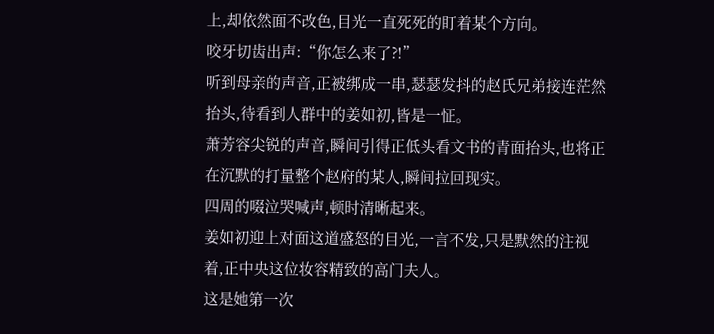上,却依然面不改色,目光一直死死的盯着某个方向。
咬牙切齿出声:“你怎么来了?!”
听到母亲的声音,正被绑成一串,瑟瑟发抖的赵氏兄弟接连茫然抬头,待看到人群中的姜如初,皆是一怔。
萧芳容尖锐的声音,瞬间引得正低头看文书的青面抬头,也将正在沉默的打量整个赵府的某人,瞬间拉回现实。
四周的啜泣哭喊声,顿时清晰起来。
姜如初迎上对面这道盛怒的目光,一言不发,只是默然的注视着,正中央这位妆容精致的高门夫人。
这是她第一次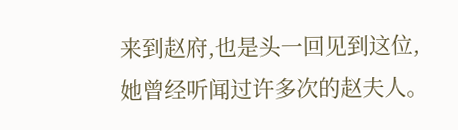来到赵府,也是头一回见到这位,她曾经听闻过许多次的赵夫人。